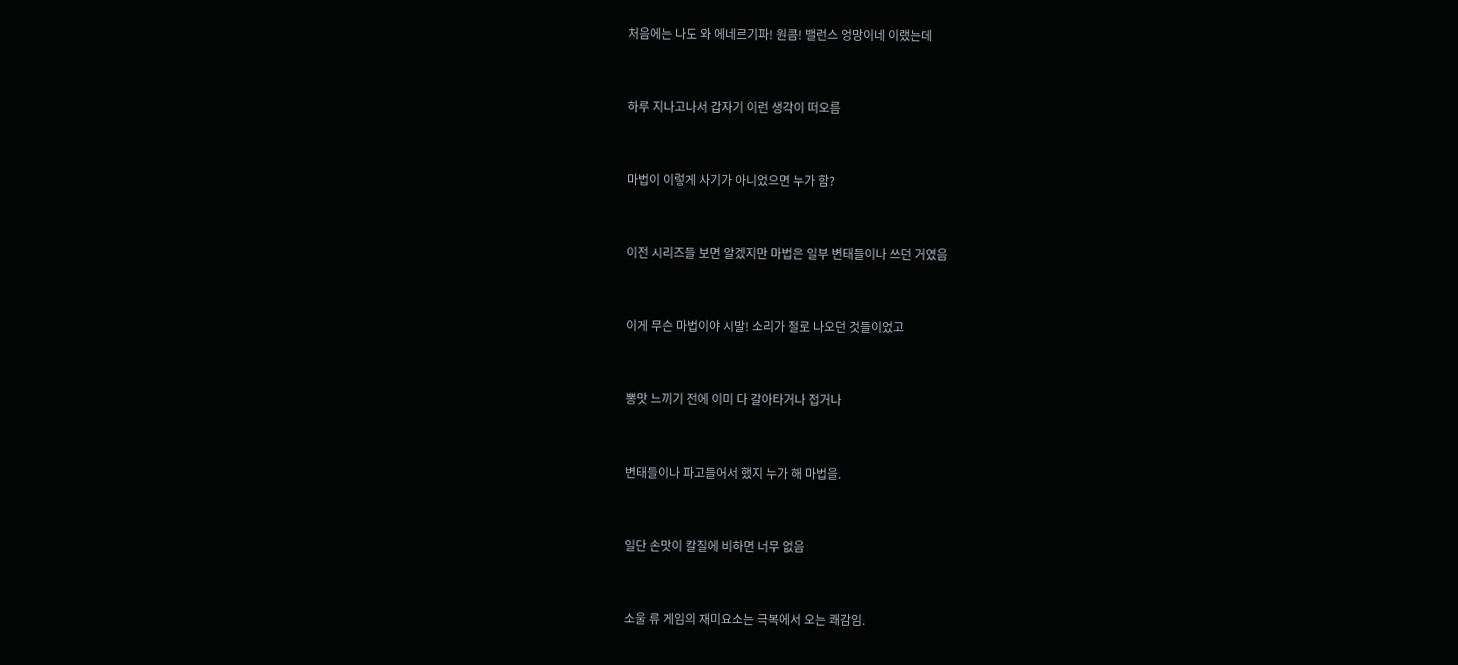처음에는 나도 와 에네르기파! 원콤! 밸런스 엉망이네 이랬는데


하루 지나고나서 갑자기 이런 생각이 떠오름


마법이 이렇게 사기가 아니었으면 누가 함?


이전 시리즈들 보면 알겠지만 마법은 일부 변태들이나 쓰던 거였음


이게 무슨 마법이야 시발! 소리가 절로 나오던 것들이었고


뽕맛 느끼기 전에 이미 다 갈아타거나 접거나


변태들이나 파고들어서 했지 누가 해 마법을.


일단 손맛이 칼질에 비하면 너무 없음


소울 류 게임의 재미요소는 극복에서 오는 쾌감임.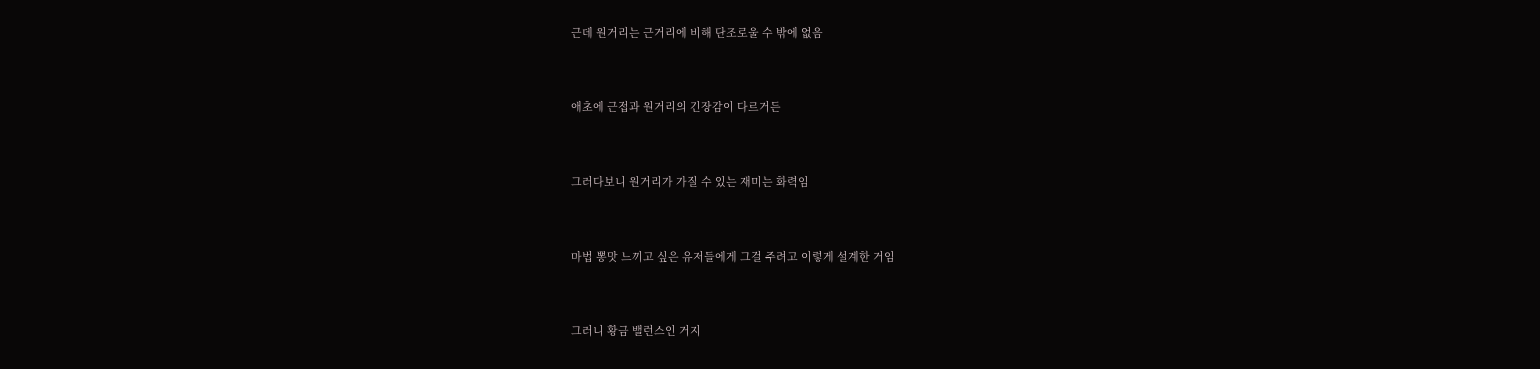근데 원거리는 근거리에 비해 단조로울 수 밖에 없음


애초에 근접과 원거리의 긴장감이 다르거든


그러다보니 원거리가 가질 수 있는 재미는 화력임


마법 뽕맛 느끼고 싶은 유저들에게 그걸 주려고 이렇게 설계한 거임


그러니 황금 밸런스인 거지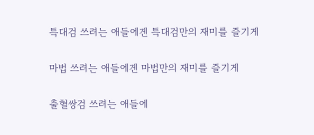특대검 쓰려는 애들에겐 특대검만의 재미를 즐기게


마법 쓰려는 애들에겐 마법만의 재미를 즐기게


출혈쌍검 쓰려는 애들에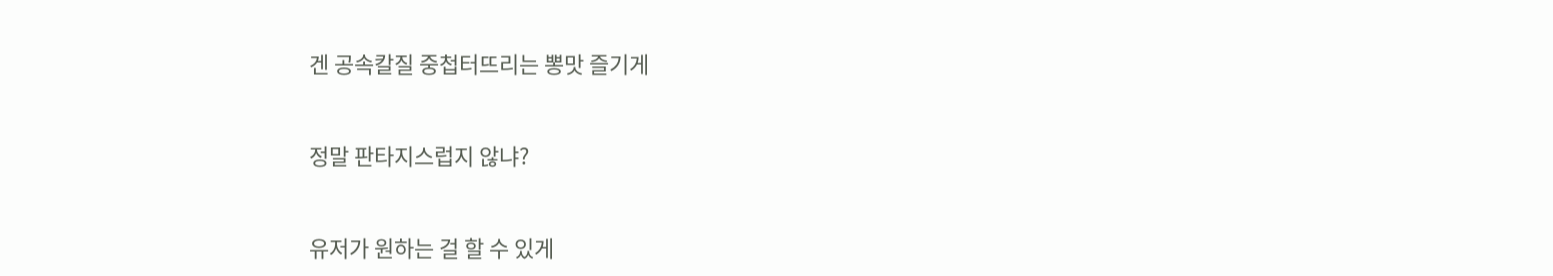겐 공속칼질 중첩터뜨리는 뽕맛 즐기게


정말 판타지스럽지 않냐?


유저가 원하는 걸 할 수 있게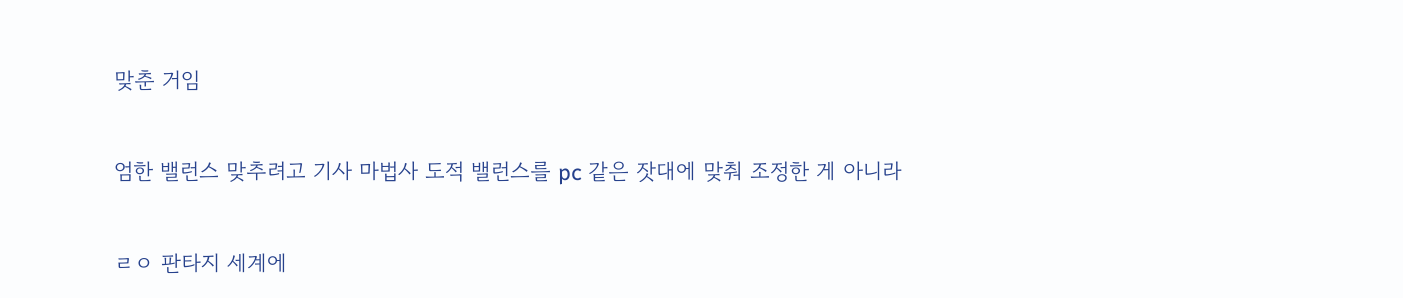맞춘 거임


엄한 밸런스 맞추려고 기사 마법사 도적 밸런스를 pc 같은 잣대에 맞춰 조정한 게 아니라


ㄹㅇ 판타지 세계에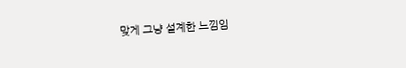맞게 그냥 설계한 느낌임